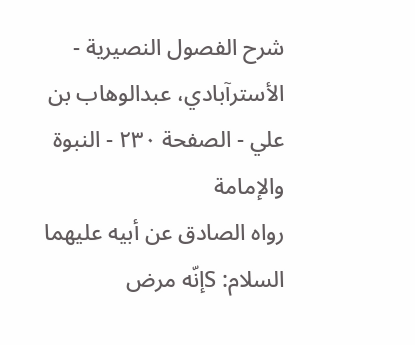شرح الفصول النصيرية - الأسترآبادي، عبدالوهاب بن علي - الصفحة ٢٣٠ - النبوة والإمامة
رواه الصادق عن أبيه عليهما السلام: Sإنّه مرض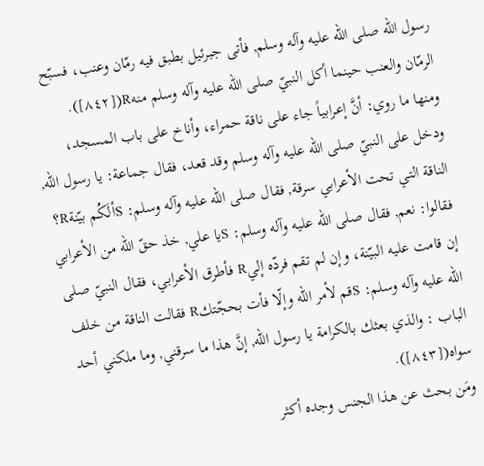رسول الله صلى الله عليه وآله وسلم, فأتى جبرئيل بطبق فيه رمّان وعنب، فسبّح الرمّان والعنب حينما أكل النبيّ صلى الله عليه وآله وسلم منهR([٨٤٢]).
ومنها ما روي: أنَّ إعرابياً جاء على ناقة حمراء، وأناخ على باب المسجد، ودخل على النبيّ صلى الله عليه وآله وسلم وقد قعد، فقال جماعة: يا رسول الله, الناقة التي تحت الأعرابي سرقة, فقال صلى الله عليه وآله وسلم: Sألَكُم بيّنةR؟ فقالوا: نعم, فقال صلى الله عليه وآله وسلم: Sيا علي, خذ حقّ الله من الأعرابي إن قامت عليه البيّنة، وإن لم تقم فردّه إليR فأطرق الأعرابي، فقال النبيّ صلى الله عليه وآله وسلم: Sقم لأمر الله وإلّا فأت بحجّتكR فقالت الناقة من خلف الباب : والذي بعثك بالكرامة يا رسول الله, إنَّ هذا ما سرقني, وما ملكني أحد سواه([٨٤٣]).
ومَن بحث عن هذا الجنس وجده أكثر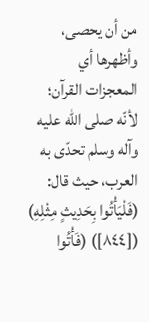من أن يحصى، وأظهرها أي المعجزات القرآن؛ لأنّه صلى الله عليه وآله وسلم تحدّى به العرب، حيث قال: (فَلْيَأْتُوا بِحَدِيثٍ مِثْلِهِ) ([٨٤٤]) (فَأْتُوا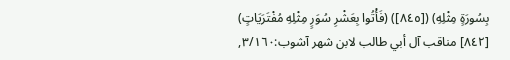بِسُورَةٍ مِثْلِهِ) ([٨٤٥]) (فَأْتُوا بِعَشْرِ سُوَرٍ مِثْلِهِ مُفْتَرَيَاتٍ)
[٨٤٢] مناقب آل أبي طالب لابن شهر آشوب:٣/١٦٠,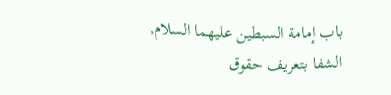باب إمامة السبطين عليهما السلام, الشفا بتعريف حقوق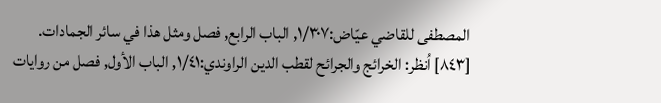المصطفى للقاضي عيّاض:١/٣٠٧, الباب الرابع, فصل ومثل هذا في سائر الجمادات.
[٨٤٣] اُنظر: الخرائج والجرائح لقطب الدين الراوندي:١/٤١, الباب الأول, فصل من روايات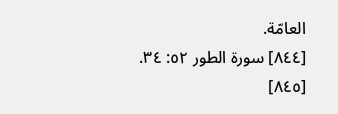العامّة.
[٨٤٤] سورة الطور ٥٢: ٣٤.
[٨٤٥]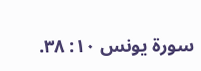سورة يونس ١٠: ٣٨.